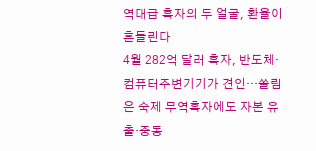역대급 흑자의 두 얼굴, 환율이 흔들린다
4월 282억 달러 흑자, 반도체·컴퓨터주변기기가 견인…쏠림은 숙제 무역흑자에도 자본 유출·중동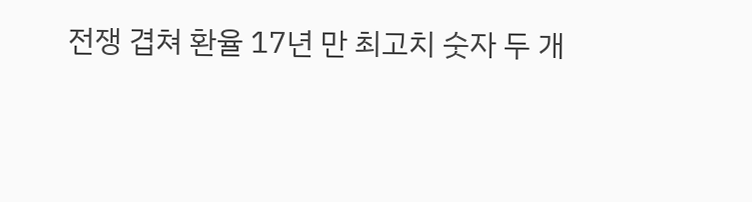전쟁 겹쳐 환율 17년 만 최고치 숫자 두 개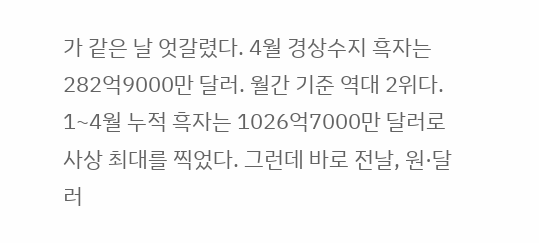가 같은 날 엇갈렸다. 4월 경상수지 흑자는 282억9000만 달러. 월간 기준 역대 2위다. 1~4월 누적 흑자는 1026억7000만 달러로 사상 최대를 찍었다. 그런데 바로 전날, 원·달러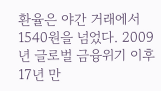환율은 야간 거래에서 1540원을 넘었다. 2009년 글로벌 금융위기 이후 17년 만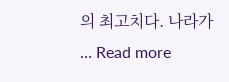의 최고치다. 나라가 … Read more